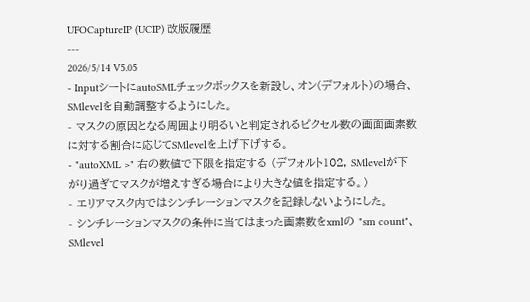UFOCaptureIP (UCIP) 改版履歴
---
2026/5/14 V5.05
- InputシートにautoSMLチェックボックスを新設し、オン(デフォルト)の場合、SMlevelを自動調整するようにした。
- マスクの原因となる周囲より明るいと判定されるピクセル数の画面画素数に対する割合に応じてSMlevelを上げ下げする。
- "autoXML >" 右の数値で下限を指定する (デフォルト102, SMlevelが下がり過ぎてマスクが増えすぎる場合により大きな値を指定する。)
- エリアマスク内ではシンチレーションマスクを記録しないようにした。
- シンチレーションマスクの条件に当てはまった画素数をxmlの "sm count"、SMlevel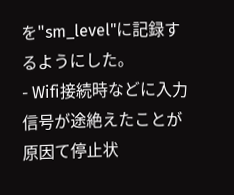を"sm_level"に記録するようにした。
- Wifi接続時などに入力信号が途絶えたことが原因て停止状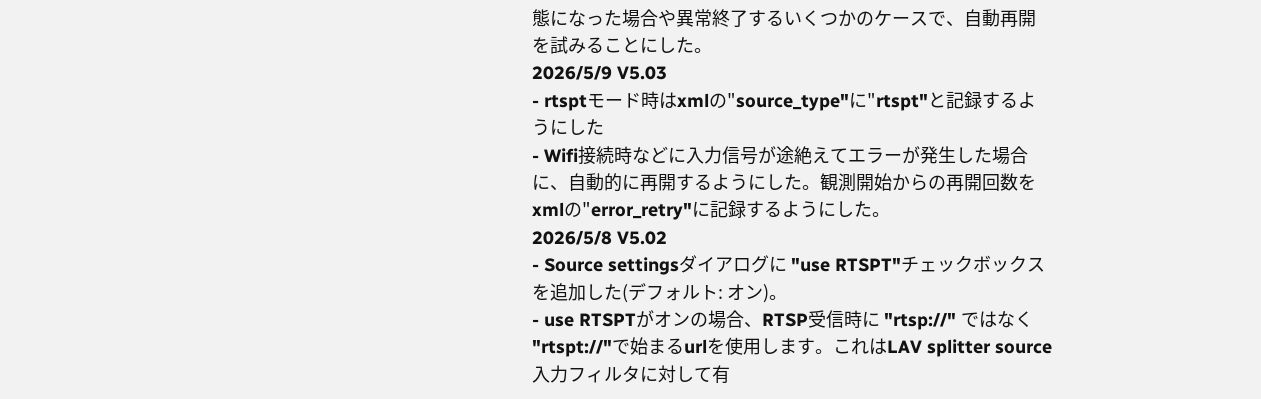態になった場合や異常終了するいくつかのケースで、自動再開を試みることにした。
2026/5/9 V5.03
- rtsptモード時はxmlの"source_type"に"rtspt"と記録するようにした
- Wifi接続時などに入力信号が途絶えてエラーが発生した場合に、自動的に再開するようにした。観測開始からの再開回数をxmlの"error_retry"に記録するようにした。
2026/5/8 V5.02
- Source settingsダイアログに "use RTSPT"チェックボックスを追加した(デフォルト: オン)。
- use RTSPTがオンの場合、RTSP受信時に "rtsp://" ではなく "rtspt://"で始まるurlを使用します。これはLAV splitter source入力フィルタに対して有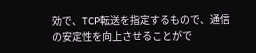効で、TCP転送を指定するもので、通信の安定性を向上させることがで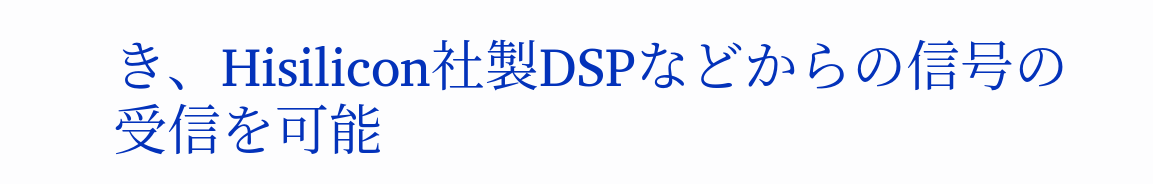き、Hisilicon社製DSPなどからの信号の受信を可能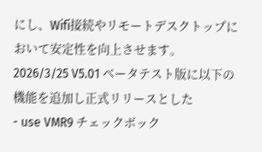にし、Wifi接続やリモートデスクトップにおいて安定性を向上させます。
2026/3/25 V5.01 ベータテスト版に以下の機能を追加し正式リリースとした
- use VMR9 チェックボック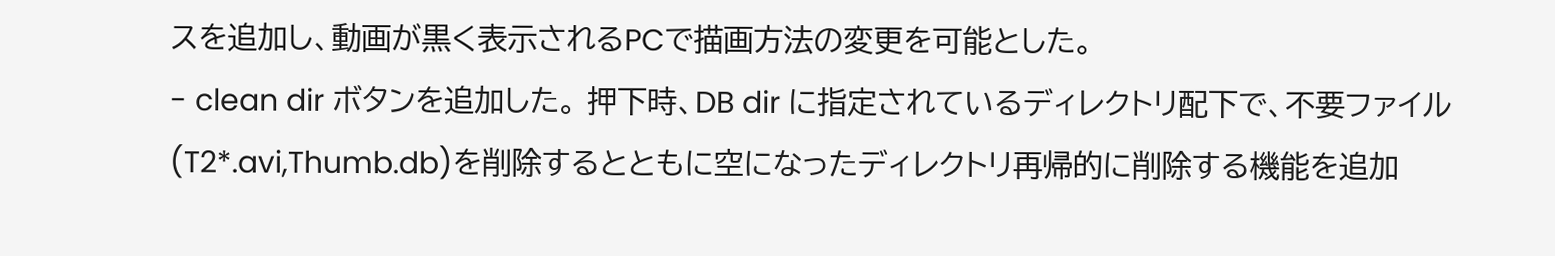スを追加し、動画が黒く表示されるPCで描画方法の変更を可能とした。
- clean dir ボタンを追加した。 押下時、DB dir に指定されているディレクトリ配下で、不要ファイル(T2*.avi,Thumb.db)を削除するとともに空になったディレクトリ再帰的に削除する機能を追加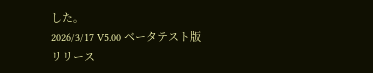した。
2026/3/17 V5.00 ベータテスト版リリース